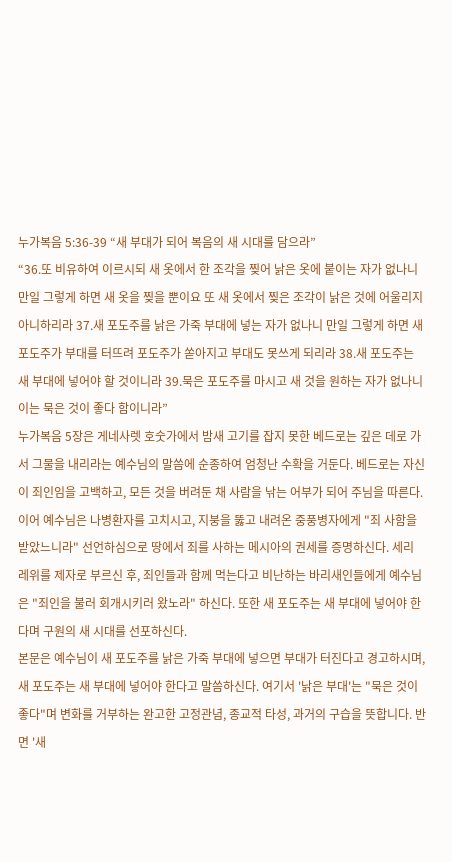누가복음 5:36-39 “새 부대가 되어 복음의 새 시대를 담으라”
“36.또 비유하여 이르시되 새 옷에서 한 조각을 찢어 낡은 옷에 붙이는 자가 없나니 만일 그렇게 하면 새 옷을 찢을 뿐이요 또 새 옷에서 찢은 조각이 낡은 것에 어울리지 아니하리라 37.새 포도주를 낡은 가죽 부대에 넣는 자가 없나니 만일 그렇게 하면 새 포도주가 부대를 터뜨려 포도주가 쏟아지고 부대도 못쓰게 되리라 38.새 포도주는 새 부대에 넣어야 할 것이니라 39.묵은 포도주를 마시고 새 것을 원하는 자가 없나니 이는 묵은 것이 좋다 함이니라”
누가복음 5장은 게네사렛 호숫가에서 밤새 고기를 잡지 못한 베드로는 깊은 데로 가서 그물을 내리라는 예수님의 말씀에 순종하여 엄청난 수확을 거둔다. 베드로는 자신이 죄인임을 고백하고, 모든 것을 버려둔 채 사람을 낚는 어부가 되어 주님을 따른다. 이어 예수님은 나병환자를 고치시고, 지붕을 뚫고 내려온 중풍병자에게 "죄 사함을 받았느니라" 선언하심으로 땅에서 죄를 사하는 메시아의 권세를 증명하신다. 세리 레위를 제자로 부르신 후, 죄인들과 함께 먹는다고 비난하는 바리새인들에게 예수님은 "죄인을 불러 회개시키러 왔노라" 하신다. 또한 새 포도주는 새 부대에 넣어야 한다며 구원의 새 시대를 선포하신다.
본문은 예수님이 새 포도주를 낡은 가죽 부대에 넣으면 부대가 터진다고 경고하시며, 새 포도주는 새 부대에 넣어야 한다고 말씀하신다. 여기서 '낡은 부대'는 "묵은 것이 좋다"며 변화를 거부하는 완고한 고정관념, 종교적 타성, 과거의 구습을 뜻합니다. 반면 '새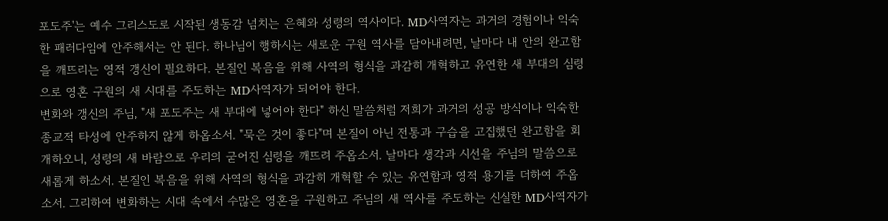포도주'는 예수 그리스도로 시작된 생동감 넘치는 은혜와 성령의 역사이다. MD사역자는 과거의 경험이나 익숙한 패러다임에 안주해서는 안 된다. 하나님이 행하시는 새로운 구원 역사를 담아내려면, 날마다 내 안의 완고함을 깨뜨리는 영적 갱신이 필요하다. 본질인 복음을 위해 사역의 형식을 과감히 개혁하고 유연한 새 부대의 심령으로 영혼 구원의 새 시대를 주도하는 MD사역자가 되어야 한다.
변화와 갱신의 주님, "새 포도주는 새 부대에 넣어야 한다" 하신 말씀처럼 저희가 과거의 성공 방식이나 익숙한 종교적 타성에 안주하지 않게 하옵소서. "묵은 것이 좋다"며 본질이 아닌 전통과 구습을 고집했던 완고함을 회개하오니, 성령의 새 바람으로 우리의 굳어진 심령을 깨뜨려 주옵소서. 날마다 생각과 시선을 주님의 말씀으로 새롭게 하소서. 본질인 복음을 위해 사역의 형식을 과감히 개혁할 수 있는 유연함과 영적 용기를 더하여 주옵소서. 그리하여 변화하는 시대 속에서 수많은 영혼을 구원하고 주님의 새 역사를 주도하는 신실한 MD사역자가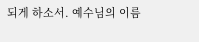되게 하소서. 예수님의 이름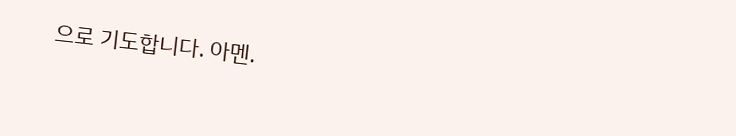으로 기도합니다. 아멘.